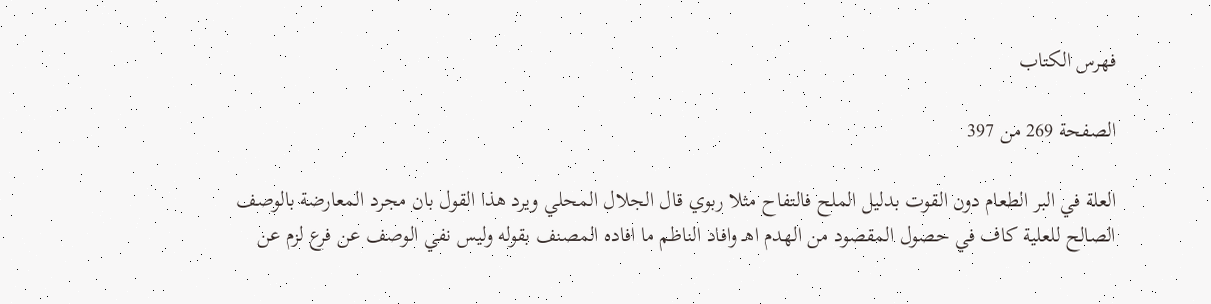فهرس الكتاب

الصفحة 269 من 397

العلة في البر الطعام دون القوت بدليل الملح فالتفاح مثلا ربوي قال الجلال المحلي ويرد هذا القول بان مجرد المعارضة بالوصف الصالح للعلية كاف في حصول المقصود من الهدم اهـ وافاد الناظم ما افاده المصنف بقوله وليس نفي الوصف عن فرع لزم عن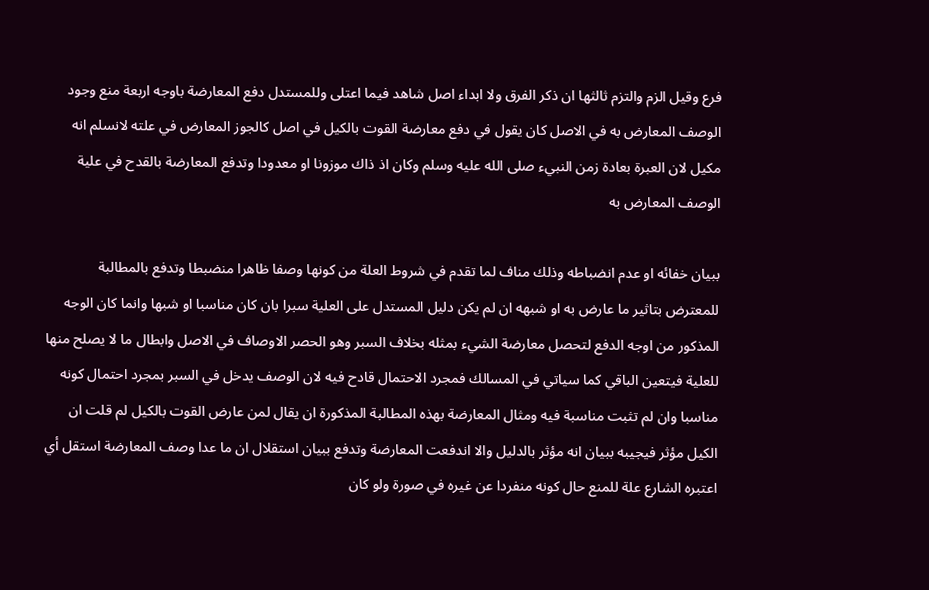فرع وقيل الزم والتزم ثالثها ان ذكر الفرق ولا ابداء اصل شاهد فيما اعتلى وللمستدل دفع المعارضة باوجه اربعة منع وجود الوصف المعارض به في الاصل كان يقول في دفع معارضة القوت بالكيل في اصل كالجوز المعارض في علته لانسلم انه مكيل لان العبرة بعادة زمن النبيء صلى الله عليه وسلم وكان اذ ذاك موزونا او معدودا وتدفع المعارضة بالقدح في علية الوصف المعارض به

ببيان خفائه او عدم انضباطه وذلك مناف لما تقدم في شروط العلة من كونها وصفا ظاهرا منضبطا وتدفع بالمطالبة للمعترض بتاثير ما عارض به او شبهه ان لم يكن دليل المستدل على العلية سبرا بان كان مناسبا او شبها وانما كان الوجه المذكور من اوجه الدفع لتحصل معارضة الشيء بمثله بخلاف السبر وهو الحصر الاوصاف في الاصل وابطال ما لا يصلح منها للعلية فيتعين الباقي كما سياتي في المسالك فمجرد الاحتمال قادح فيه لان الوصف يدخل في السبر بمجرد احتمال كونه مناسبا وان لم تثبت مناسبة فيه ومثال المعارضة بهذه المطالبة المذكورة ان يقال لمن عارض القوت بالكيل لم قلت ان الكيل مؤثر فيجيبه ببيان انه مؤثر بالدليل والا اندفعت المعارضة وتدفع ببيان استقلال ان ما عدا وصف المعارضة استقل أي اعتبره الشارع علة للمنع حال كونه منفردا عن غيره في صورة ولو كان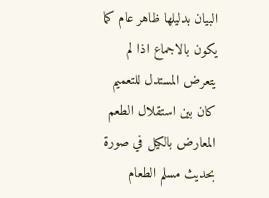البيان بدليلها ظاهر عام كما يكون بالاجماع اذا لم يتعرض المستدل للتعميم كان بين استقلال الطعم المعارض بالكيل في صورة بحديث مسلم الطعام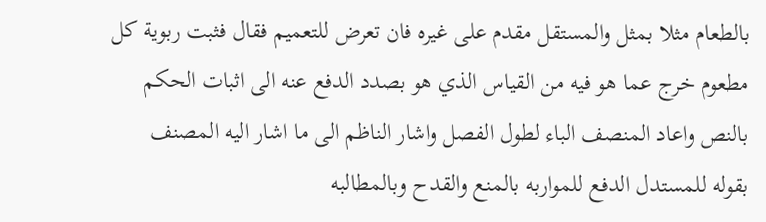بالطعام مثلا بمثل والمستقل مقدم على غيره فان تعرض للتعميم فقال فثبت ربوية كل مطعوم خرج عما هو فيه من القياس الذي هو بصدد الدفع عنه الى اثبات الحكم بالنص واعاد المنصف الباء لطول الفصل واشار الناظم الى ما اشار اليه المصنف بقوله للمستدل الدفع للمواربه بالمنع والقدح وبالمطالبه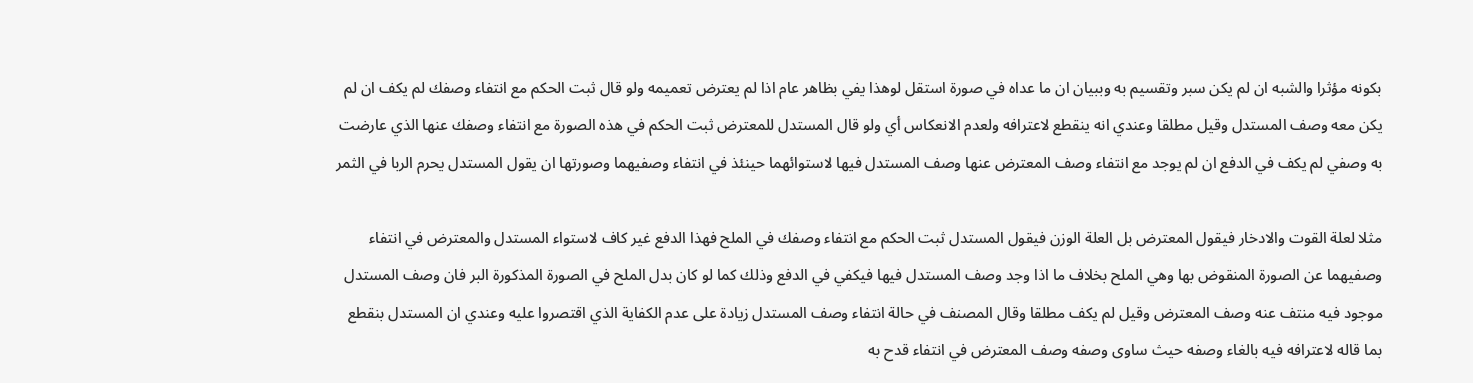بكونه مؤثرا والشبه ان لم يكن سبر وتقسيم به وببيان ان ما عداه في صورة استقل لوهذا يفي بظاهر عام اذا لم يعترض تعميمه ولو قال ثبت الحكم مع انتفاء وصفك لم يكف ان لم يكن معه وصف المستدل وقيل مطلقا وعندي انه ينقطع لاعترافه ولعدم الانعكاس أي ولو قال المستدل للمعترض ثبت الحكم في هذه الصورة مع انتفاء وصفك عنها الذي عارضت به وصفي لم يكف في الدفع ان لم يوجد مع انتفاء وصف المعترض عنها وصف المستدل فيها لاستوائهما حينئذ في انتفاء وصفيهما وصورتها ان يقول المستدل يحرم الربا في الثمر

مثلا لعلة القوت والادخار فيقول المعترض بل العلة الوزن فيقول المستدل ثبت الحكم مع انتفاء وصفك في الملح فهذا الدفع غير كاف لاستواء المستدل والمعترض في انتفاء وصفيهما عن الصورة المنقوض بها وهي الملح بخلاف ما اذا وجد وصف المستدل فيها فيكفي في الدفع وذلك كما لو كان بدل الملح في الصورة المذكورة البر فان وصف المستدل موجود فيه منتف عنه وصف المعترض وقيل لم يكف مطلقا وقال المصنف في حالة انتفاء وصف المستدل زيادة على عدم الكفاية الذي اقتصروا عليه وعندي ان المستدل بنقطع بما قاله لاعترافه فيه بالغاء وصفه حيث ساوى وصفه وصف المعترض في انتفاء قدح به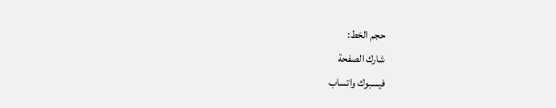حجم الخط:
شارك الصفحة
فيسبوك واتساب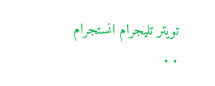تويتر تليجرام انستجرام
. .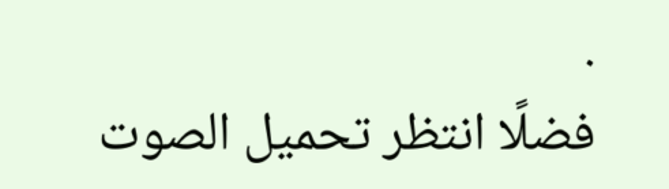.
فضلًا انتظر تحميل الصوت